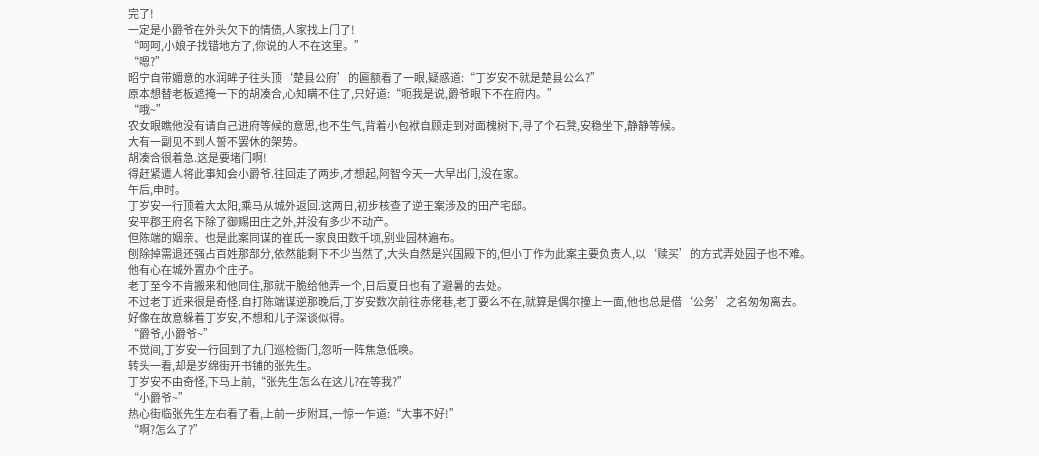完了!
一定是小爵爷在外头欠下的情债,人家找上门了!
“呵呵,小娘子找错地方了,你说的人不在这里。”
“嗯?”
昭宁自带媚意的水润眸子往头顶‘楚县公府’的匾额看了一眼,疑惑道:“丁岁安不就是楚县公么?”
原本想替老板遮掩一下的胡凑合,心知瞒不住了,只好道:“呃我是说,爵爷眼下不在府内。”
“哦~”
农女眼瞧他没有请自己进府等候的意思,也不生气,背着小包袱自顾走到对面槐树下,寻了个石凳,安稳坐下,静静等候。
大有一副见不到人誓不罢休的架势。
胡凑合很着急.这是要堵门啊!
得赶紧遣人将此事知会小爵爷.往回走了两步,才想起,阿智今天一大早出门,没在家。
午后,申时。
丁岁安一行顶着大太阳,乘马从城外返回.这两日,初步核查了逆王案涉及的田产宅邸。
安平郡王府名下除了御赐田庄之外,并没有多少不动产。
但陈端的姻亲、也是此案同谋的崔氏一家良田数千顷,别业园林遍布。
刨除掉需退还强占百姓那部分,依然能剩下不少当然了,大头自然是兴国殿下的,但小丁作为此案主要负责人,以‘赎买’的方式弄处园子也不难。
他有心在城外置办个庄子。
老丁至今不肯搬来和他同住,那就干脆给他弄一个,日后夏日也有了避暑的去处。
不过老丁近来很是奇怪.自打陈端谋逆那晚后,丁岁安数次前往赤佬巷,老丁要么不在,就算是偶尔撞上一面,他也总是借‘公务’之名匆匆离去。
好像在故意躲着丁岁安,不想和儿子深谈似得。
“爵爷,小爵爷~”
不觉间,丁岁安一行回到了九门巡检衙门,忽听一阵焦急低唤。
转头一看,却是岁绵街开书铺的张先生。
丁岁安不由奇怪,下马上前,“张先生怎么在这儿?在等我?”
“小爵爷~”
热心街临张先生左右看了看,上前一步附耳,一惊一乍道:“大事不好!”
“啊?怎么了?”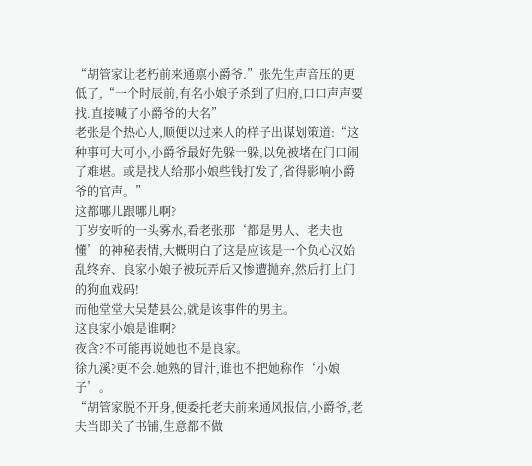“胡管家让老朽前来通禀小爵爷.”张先生声音压的更低了,“一个时辰前,有名小娘子杀到了归府,口口声声要找.直接喊了小爵爷的大名”
老张是个热心人,顺便以过来人的样子出谋划策道:“这种事可大可小,小爵爷最好先躲一躲,以免被堵在门口闹了难堪。或是找人给那小娘些钱打发了,省得影响小爵爷的官声。”
这都哪儿跟哪儿啊?
丁岁安听的一头雾水,看老张那‘都是男人、老夫也懂’的神秘表情,大概明白了这是应该是一个负心汉始乱终弃、良家小娘子被玩弄后又惨遭抛弃,然后打上门的狗血戏码!
而他堂堂大吴楚县公,就是该事件的男主。
这良家小娘是谁啊?
夜含?不可能再说她也不是良家。
徐九溪?更不会.她熟的冒汁,谁也不把她称作‘小娘子’。
“胡管家脱不开身,便委托老夫前来通风报信,小爵爷,老夫当即关了书铺,生意都不做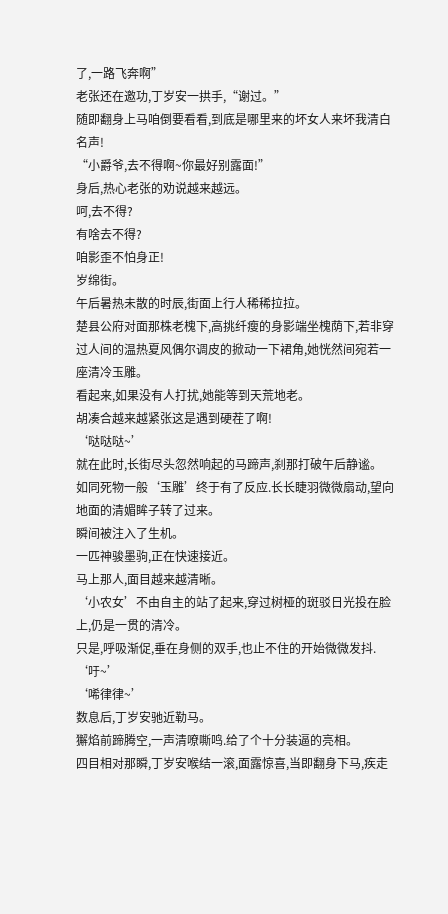了,一路飞奔啊”
老张还在邀功,丁岁安一拱手,“谢过。”
随即翻身上马咱倒要看看,到底是哪里来的坏女人来坏我清白名声!
“小爵爷,去不得啊~你最好别露面!”
身后,热心老张的劝说越来越远。
呵,去不得?
有啥去不得?
咱影歪不怕身正!
岁绵街。
午后暑热未散的时辰,街面上行人稀稀拉拉。
楚县公府对面那株老槐下,高挑纤瘦的身影端坐槐荫下,若非穿过人间的温热夏风偶尔调皮的掀动一下裙角,她恍然间宛若一座清冷玉雕。
看起来,如果没有人打扰,她能等到天荒地老。
胡凑合越来越紧张这是遇到硬茬了啊!
‘哒哒哒~’
就在此时,长街尽头忽然响起的马蹄声,刹那打破午后静谧。
如同死物一般‘玉雕’终于有了反应.长长睫羽微微扇动,望向地面的清媚眸子转了过来。
瞬间被注入了生机。
一匹神骏墨驹,正在快速接近。
马上那人,面目越来越清晰。
‘小农女’不由自主的站了起来,穿过树桠的斑驳日光投在脸上,仍是一贯的清冷。
只是,呼吸渐促,垂在身侧的双手,也止不住的开始微微发抖.
‘吁~’
‘唏律律~’
数息后,丁岁安驰近勒马。
獬焰前蹄腾空,一声清嘹嘶鸣.给了个十分装逼的亮相。
四目相对那瞬,丁岁安喉结一滚,面露惊喜,当即翻身下马,疾走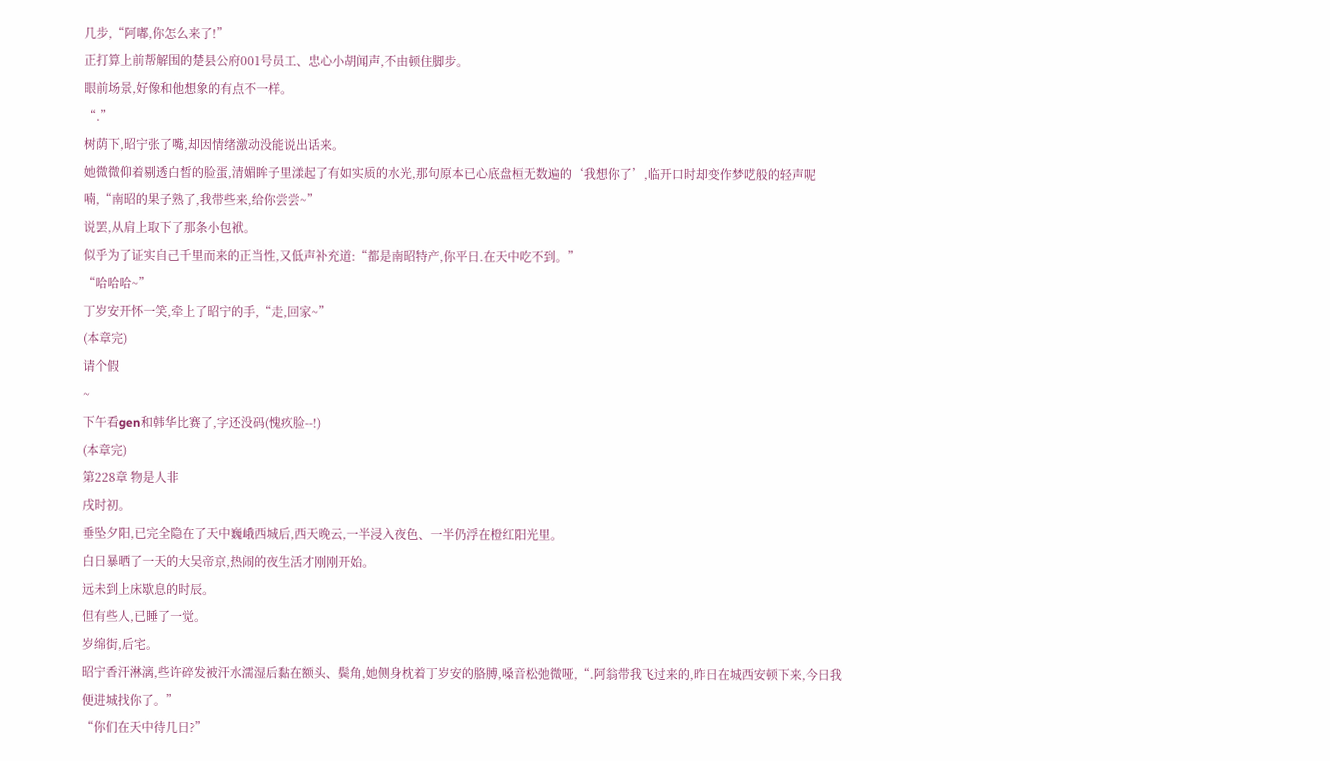几步,“阿嘟,你怎么来了!”
正打算上前帮解围的楚县公府001号员工、忠心小胡闻声,不由顿住脚步。
眼前场景,好像和他想象的有点不一样。
“.”
树荫下,昭宁张了嘴,却因情绪激动没能说出话来。
她微微仰着剔透白皙的脸蛋,清媚眸子里漾起了有如实质的水光,那句原本已心底盘桓无数遍的‘我想你了’,临开口时却变作梦呓般的轻声呢喃,“南昭的果子熟了,我带些来,给你尝尝~”
说罢,从肩上取下了那条小包袱。
似乎为了证实自己千里而来的正当性,又低声补充道:“都是南昭特产,你平日.在天中吃不到。”
“哈哈哈~”
丁岁安开怀一笑,牵上了昭宁的手,“走,回家~”
(本章完)
请个假
~
下午看gen和韩华比赛了,字还没码(愧疚脸--!)
(本章完)
第228章 物是人非
戌时初。
垂坠夕阳,已完全隐在了天中巍峨西城后,西天晚云,一半浸入夜色、一半仍浮在橙红阳光里。
白日暴晒了一天的大吴帝京,热闹的夜生活才刚刚开始。
远未到上床歇息的时辰。
但有些人,已睡了一觉。
岁绵街,后宅。
昭宁香汗淋漓,些许碎发被汗水濡湿后黏在额头、鬓角,她侧身枕着丁岁安的胳膊,嗓音松弛微哑,“.阿翁带我飞过来的,昨日在城西安顿下来,今日我便进城找你了。”
“你们在天中待几日?”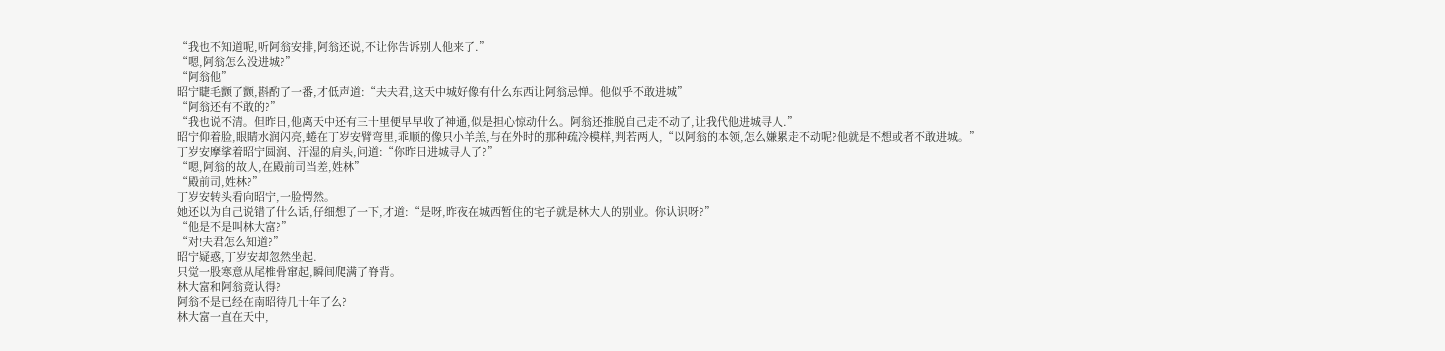“我也不知道呢,听阿翁安排,阿翁还说,不让你告诉别人他来了.”
“嗯,阿翁怎么没进城?”
“阿翁他”
昭宁睫毛颤了颤,斟酌了一番,才低声道:“夫夫君,这天中城好像有什么东西让阿翁忌惮。他似乎不敢进城”
“阿翁还有不敢的?”
“我也说不清。但昨日,他离天中还有三十里便早早收了神通,似是担心惊动什么。阿翁还推脱自己走不动了,让我代他进城寻人.”
昭宁仰着脸,眼睛水润闪亮,蜷在丁岁安臂弯里,乖顺的像只小羊羔,与在外时的那种疏冷模样,判若两人,“以阿翁的本领,怎么嫌累走不动呢?他就是不想或者不敢进城。”
丁岁安摩挲着昭宁圆润、汗湿的肩头,问道:“你昨日进城寻人了?”
“嗯,阿翁的故人,在殿前司当差,姓林”
“殿前司,姓林?”
丁岁安转头看向昭宁,一脸愕然。
她还以为自己说错了什么话,仔细想了一下,才道:“是呀,昨夜在城西暂住的宅子就是林大人的别业。你认识呀?”
“他是不是叫林大富?”
“对!夫君怎么知道?”
昭宁疑惑,丁岁安却忽然坐起.
只觉一股寒意从尾椎骨窜起,瞬间爬满了脊背。
林大富和阿翁竟认得?
阿翁不是已经在南昭待几十年了么?
林大富一直在天中,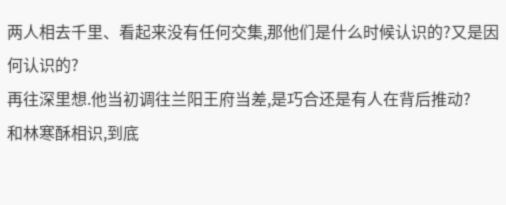两人相去千里、看起来没有任何交集,那他们是什么时候认识的?又是因何认识的?
再往深里想.他当初调往兰阳王府当差,是巧合还是有人在背后推动?
和林寒酥相识,到底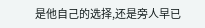是他自己的选择,还是旁人早已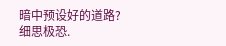暗中预设好的道路?
细思极恐.